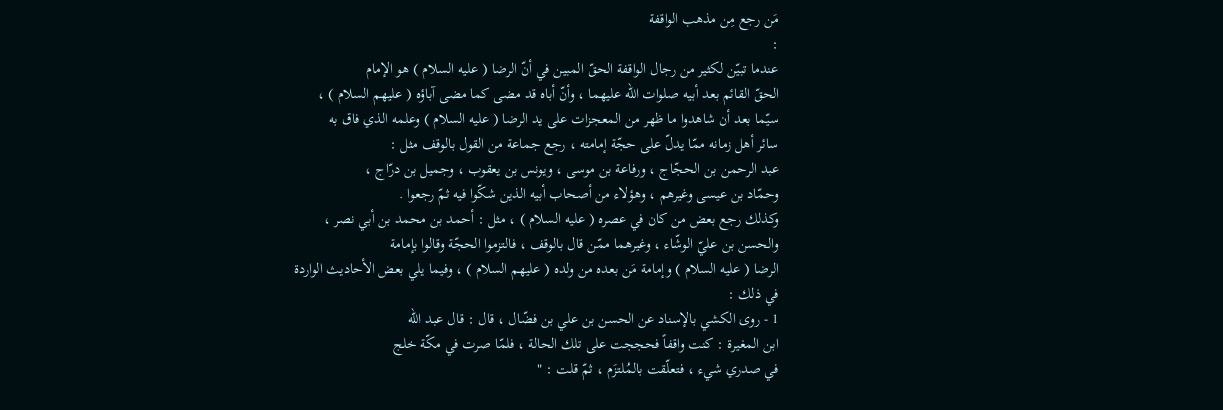مَن رجع مِن مذهب الواقفة
:
عندما تبيّن لكثير من رجال الواقفة الحقّ المبين في أنّ الرضا ( عليه السلام ) هو الإمام
الحقّ القائم بعد أبيه صلوات الله عليهما ، وأنّ أباه قد مضى كما مضى آباؤه ( عليهم السلام ) ،
سيّما بعد أن شاهدوا ما ظهر من المعجزات على يد الرضا ( عليه السلام ) وعلمه الذي فاق به
سائر أهل زمانه ممّا يدلّ على حجّة إمامته ، رجع جماعة من القول بالوقف مثل :
عبد الرحمن بن الحجّاج ، ورفاعة بن موسى ، ويونس بن يعقوب ، وجميل بن درّاج ،
وحمّاد بن عيسى وغيرهم ، وهؤلاء من أصحاب أبيه الذين شكّوا فيه ثمّ رجعوا .
وكذلك رجع بعض من كان في عصره ( عليه السلام ) ، مثل : أحمد بن محمد بن أبي نصر ،
والحسن بن عليّ الوشّاء ، وغيرهما ممّن قال بالوقف ، فالتزموا الحجّة وقالوا بإمامة
الرضا ( عليه السلام ) وإمامة مَن بعده من ولده ( عليهم السلام ) ، وفيما يلي بعض الأحاديث الواردة
في ذلك :
1 - روى الكشي بالإسناد عن الحسن بن علي بن فضّال ، قال : قال عبد الله
ابن المغيرة : كنت واقفاً فحججت على تلك الحالة ، فلمّا صرت في مكّة خلج
في صدري شيء ، فتعلّقت بالمُلتزَم ، ثمّ قلت : "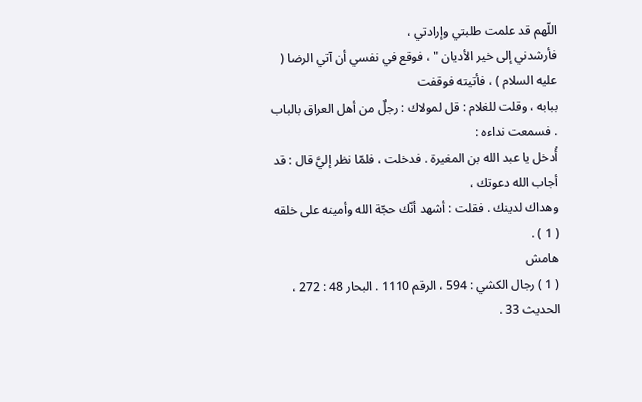اللّهم قد علمت طلبتي وإرادتي ،
فأرشدني إلى خير الأديان " ، فوقع في نفسي أن آتي الرضا ( عليه السلام ) ، فأتيته فوقفت
ببابه ، وقلت للغلام : قل لمولاك : رجلٌ من أهل العراق بالباب . فسمعت نداءه :
أُدخل يا عبد الله بن المغيرة . فدخلت ، فلمّا نظر إليَّ قال : قد أجاب الله دعوتك ،
وهداك لدينك . فقلت : أشهد أنّك حجّة الله وأمينه على خلقه ( 1 ) .
هامش
( 1 ) رجال الكشي : 594 ، الرقم 1110 . البحار 48 : 272 ، الحديث 33 .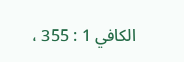الكافي 1 : 355 ،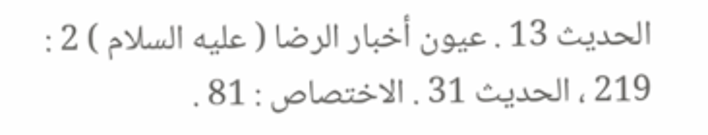الحديث 13 . عيون أخبار الرضا ( عليه السلام ) 2 : 219 ، الحديث 31 . الاختصاص : 81 .